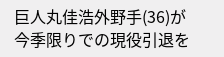巨人丸佳浩外野手(36)が今季限りでの現役引退を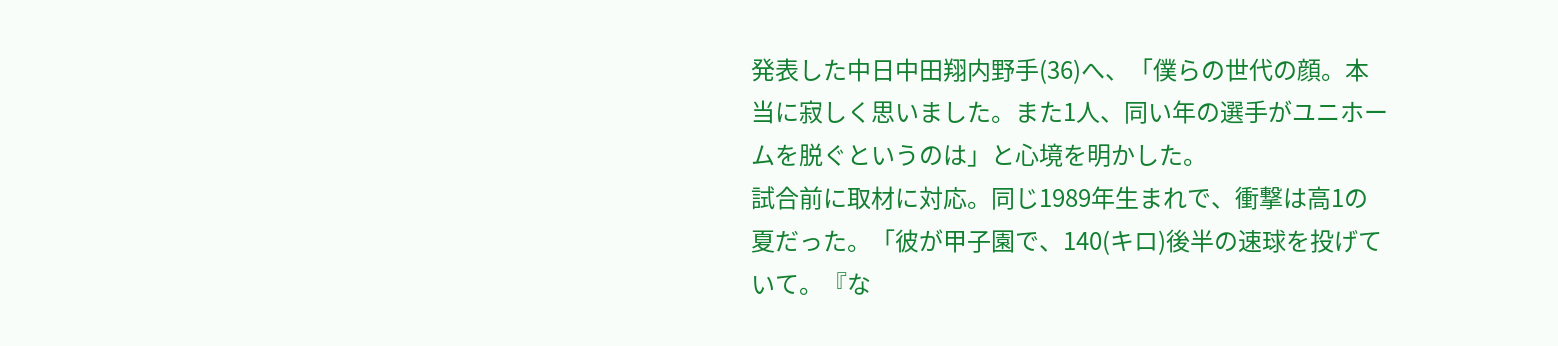発表した中日中田翔内野手(36)へ、「僕らの世代の顔。本当に寂しく思いました。また1人、同い年の選手がユニホームを脱ぐというのは」と心境を明かした。
試合前に取材に対応。同じ1989年生まれで、衝撃は高1の夏だった。「彼が甲子園で、140(キロ)後半の速球を投げていて。『な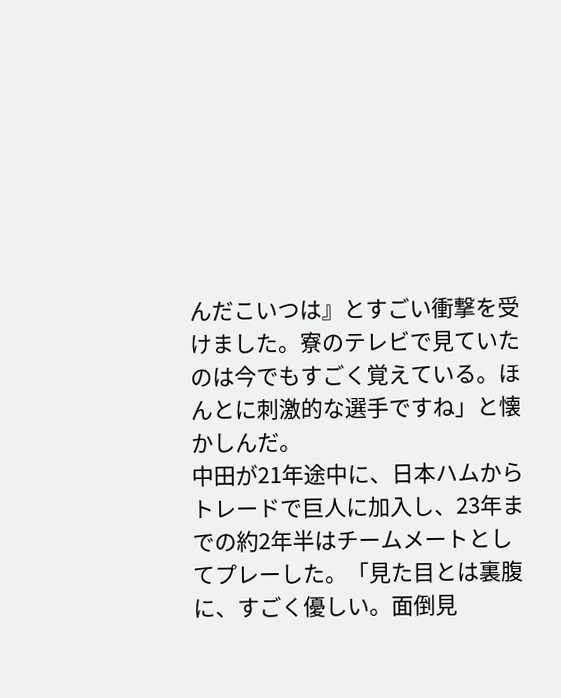んだこいつは』とすごい衝撃を受けました。寮のテレビで見ていたのは今でもすごく覚えている。ほんとに刺激的な選手ですね」と懐かしんだ。
中田が21年途中に、日本ハムからトレードで巨人に加入し、23年までの約2年半はチームメートとしてプレーした。「見た目とは裏腹に、すごく優しい。面倒見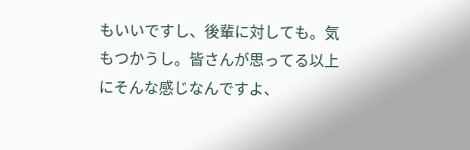もいいですし、後輩に対しても。気もつかうし。皆さんが思ってる以上にそんな感じなんですよ、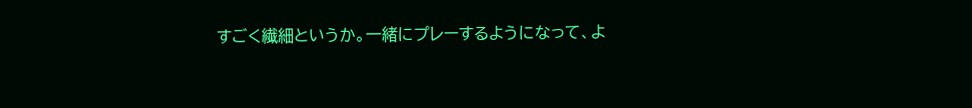すごく繊細というか。一緒にプレーするようになって、よ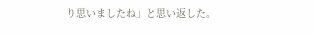り思いましたね」と思い返した。